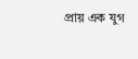প্রায় এক যুগ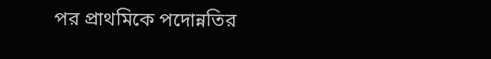পর প্রাথমিকে পদোন্নতির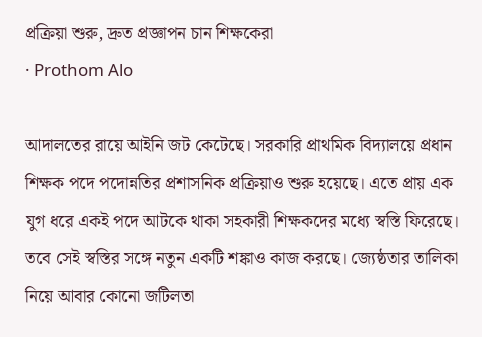প্রক্রিয়া শুরু, দ্রুত প্রজ্ঞাপন চান শিক্ষকেরা
· Prothom Alo

আদালতের রায়ে আইনি জট কেটেছে। সরকারি প্রাথমিক বিদ্যালয়ে প্রধান শিক্ষক পদে পদোন্নতির প্রশাসনিক প্রক্রিয়াও শুরু হয়েছে। এতে প্রায় এক যুগ ধরে একই পদে আটকে থাকা সহকারী শিক্ষকদের মধ্যে স্বস্তি ফিরেছে। তবে সেই স্বস্তির সঙ্গে নতুন একটি শঙ্কাও কাজ করছে। জ্যেষ্ঠতার তালিকা নিয়ে আবার কোনো জটিলতা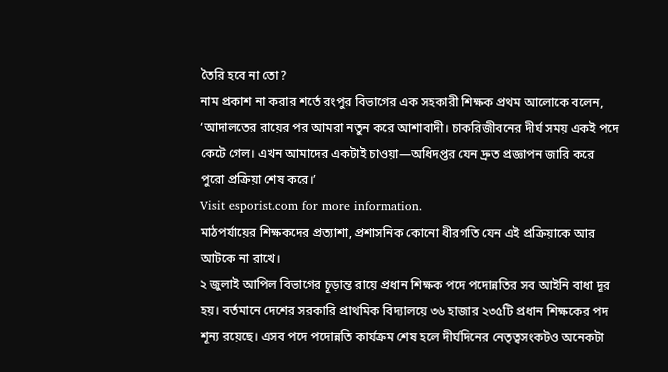তৈরি হবে না তো?
নাম প্রকাশ না করার শর্তে রংপুর বিভাগের এক সহকারী শিক্ষক প্রথম আলোকে বলেন, ‘আদালতের রায়ের পর আমরা নতুন করে আশাবাদী। চাকরিজীবনের দীর্ঘ সময় একই পদে কেটে গেল। এখন আমাদের একটাই চাওয়া—অধিদপ্তর যেন দ্রুত প্রজ্ঞাপন জারি করে পুরো প্রক্রিয়া শেষ করে।’
Visit esporist.com for more information.
মাঠপর্যায়ের শিক্ষকদের প্রত্যাশা, প্রশাসনিক কোনো ধীরগতি যেন এই প্রক্রিয়াকে আর আটকে না রাখে।
২ জুলাই আপিল বিভাগের চূড়ান্ত রায়ে প্রধান শিক্ষক পদে পদোন্নতির সব আইনি বাধা দূর হয়। বর্তমানে দেশের সরকারি প্রাথমিক বিদ্যালয়ে ৩৬ হাজার ২৩৫টি প্রধান শিক্ষকের পদ শূন্য রয়েছে। এসব পদে পদোন্নতি কার্যক্রম শেষ হলে দীর্ঘদিনের নেতৃত্বসংকটও অনেকটা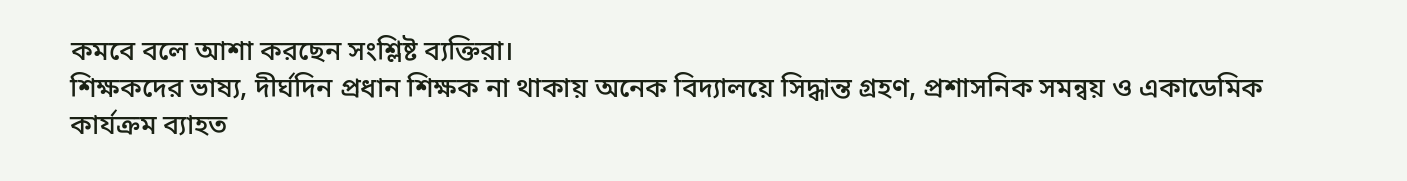কমবে বলে আশা করছেন সংশ্লিষ্ট ব্যক্তিরা।
শিক্ষকদের ভাষ্য, দীর্ঘদিন প্রধান শিক্ষক না থাকায় অনেক বিদ্যালয়ে সিদ্ধান্ত গ্রহণ, প্রশাসনিক সমন্বয় ও একাডেমিক কার্যক্রম ব্যাহত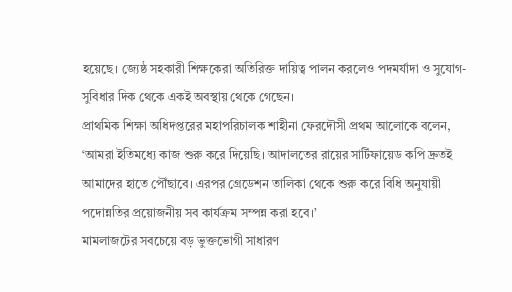হয়েছে। জ্যেষ্ঠ সহকারী শিক্ষকেরা অতিরিক্ত দায়িত্ব পালন করলেও পদমর্যাদা ও সুযোগ-সুবিধার দিক থেকে একই অবস্থায় থেকে গেছেন।
প্রাথমিক শিক্ষা অধিদপ্তরের মহাপরিচালক শাহীনা ফেরদৌসী প্রথম আলোকে বলেন, ‘আমরা ইতিমধ্যে কাজ শুরু করে দিয়েছি। আদালতের রায়ের সার্টিফায়েড কপি দ্রুতই আমাদের হাতে পৌঁছাবে। এরপর গ্রেডেশন তালিকা থেকে শুরু করে বিধি অনুযায়ী পদোন্নতির প্রয়োজনীয় সব কার্যক্রম সম্পন্ন করা হবে।’
মামলাজটের সবচেয়ে বড় ভুক্তভোগী সাধারণ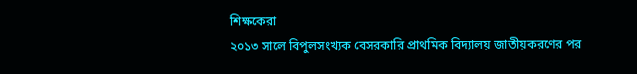শিক্ষকেরা
২০১৩ সালে বিপুলসংখ্যক বেসরকারি প্রাথমিক বিদ্যালয় জাতীয়করণের পর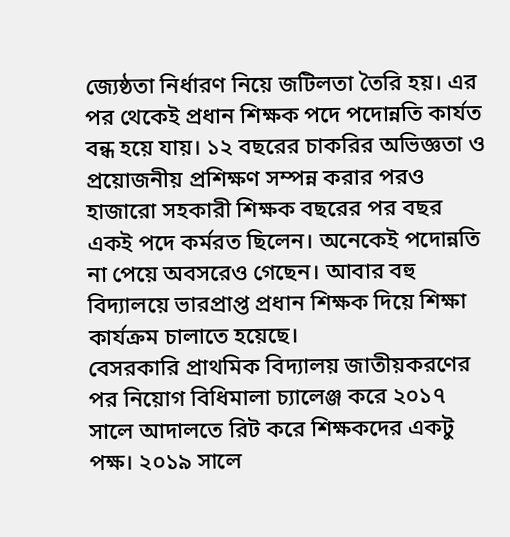জ্যেষ্ঠতা নির্ধারণ নিয়ে জটিলতা তৈরি হয়। এর পর থেকেই প্রধান শিক্ষক পদে পদোন্নতি কার্যত বন্ধ হয়ে যায়। ১২ বছরের চাকরির অভিজ্ঞতা ও প্রয়োজনীয় প্রশিক্ষণ সম্পন্ন করার পরও হাজারো সহকারী শিক্ষক বছরের পর বছর একই পদে কর্মরত ছিলেন। অনেকেই পদোন্নতি না পেয়ে অবসরেও গেছেন। আবার বহু বিদ্যালয়ে ভারপ্রাপ্ত প্রধান শিক্ষক দিয়ে শিক্ষা কার্যক্রম চালাতে হয়েছে।
বেসরকারি প্রাথমিক বিদ্যালয় জাতীয়করণের পর নিয়োগ বিধিমালা চ্যালেঞ্জ করে ২০১৭ সালে আদালতে রিট করে শিক্ষকদের একটু পক্ষ। ২০১৯ সালে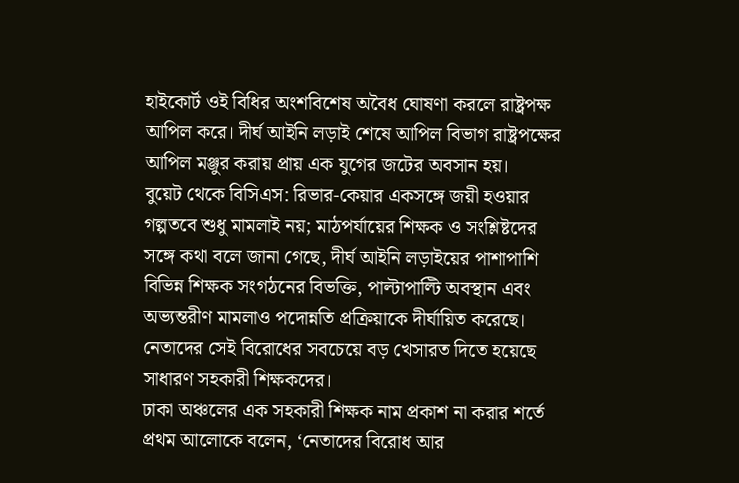হাইকোর্ট ওই বিধির অংশবিশেষ অবৈধ ঘোষণা করলে রাষ্ট্রপক্ষ আপিল করে। দীর্ঘ আইনি লড়াই শেষে আপিল বিভাগ রাষ্ট্রপক্ষের আপিল মঞ্জুর করায় প্রায় এক যুগের জটের অবসান হয়।
বুয়েট থেকে বিসিএস: রিভার-কেয়ার একসঙ্গে জয়ী হওয়ার গল্পতবে শুধু মামলাই নয়; মাঠপর্যায়ের শিক্ষক ও সংশ্লিষ্টদের সঙ্গে কথা বলে জানা গেছে, দীর্ঘ আইনি লড়াইয়ের পাশাপাশি বিভিন্ন শিক্ষক সংগঠনের বিভক্তি, পাল্টাপাল্টি অবস্থান এবং অভ্যন্তরীণ মামলাও পদোন্নতি প্রক্রিয়াকে দীর্ঘায়িত করেছে। নেতাদের সেই বিরোধের সবচেয়ে বড় খেসারত দিতে হয়েছে সাধারণ সহকারী শিক্ষকদের।
ঢাকা অঞ্চলের এক সহকারী শিক্ষক নাম প্রকাশ না করার শর্তে প্রথম আলোকে বলেন, ‘নেতাদের বিরোধ আর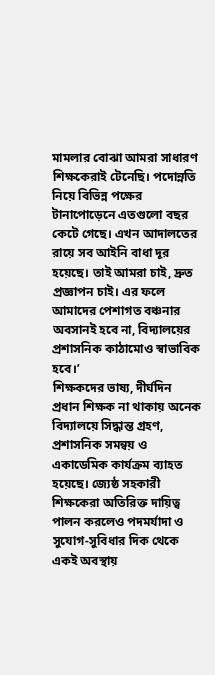মামলার বোঝা আমরা সাধারণ শিক্ষকেরাই টেনেছি। পদোন্নতি নিয়ে বিভিন্ন পক্ষের টানাপোড়েনে এতগুলো বছর কেটে গেছে। এখন আদালতের রায়ে সব আইনি বাধা দূর হয়েছে। তাই আমরা চাই, দ্রুত প্রজ্ঞাপন চাই। এর ফলে আমাদের পেশাগত বঞ্চনার অবসানই হবে না, বিদ্যালয়ের প্রশাসনিক কাঠামোও স্বাভাবিক হবে।’
শিক্ষকদের ভাষ্য, দীর্ঘদিন প্রধান শিক্ষক না থাকায় অনেক বিদ্যালয়ে সিদ্ধান্ত গ্রহণ, প্রশাসনিক সমন্বয় ও একাডেমিক কার্যক্রম ব্যাহত হয়েছে। জ্যেষ্ঠ সহকারী শিক্ষকেরা অতিরিক্ত দায়িত্ব পালন করলেও পদমর্যাদা ও সুযোগ-সুবিধার দিক থেকে একই অবস্থায়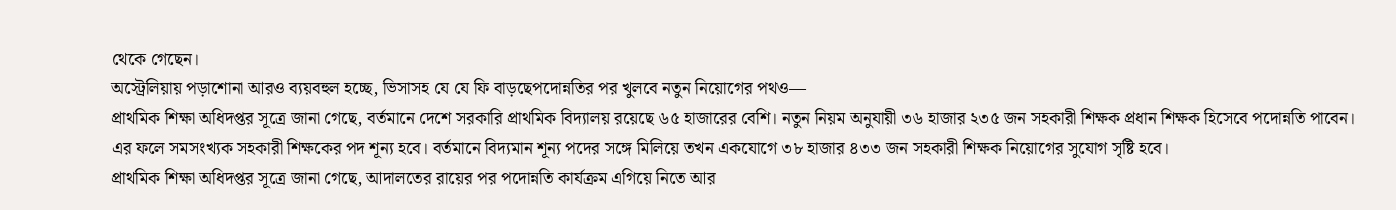থেকে গেছেন।
অস্ট্রেলিয়ায় পড়াশোনা আরও ব্যয়বহুল হচ্ছে, ভিসাসহ যে যে ফি বাড়ছেপদোন্নতির পর খুলবে নতুন নিয়োগের পথও—
প্রাথমিক শিক্ষা অধিদপ্তর সূত্রে জানা গেছে, বর্তমানে দেশে সরকারি প্রাথমিক বিদ্যালয় রয়েছে ৬৫ হাজারের বেশি। নতুন নিয়ম অনুযায়ী ৩৬ হাজার ২৩৫ জন সহকারী শিক্ষক প্রধান শিক্ষক হিসেবে পদোন্নতি পাবেন। এর ফলে সমসংখ্যক সহকারী শিক্ষকের পদ শূন্য হবে। বর্তমানে বিদ্যমান শূন্য পদের সঙ্গে মিলিয়ে তখন একযোগে ৩৮ হাজার ৪৩৩ জন সহকারী শিক্ষক নিয়োগের সুযোগ সৃষ্টি হবে।
প্রাথমিক শিক্ষা অধিদপ্তর সূত্রে জানা গেছে, আদালতের রায়ের পর পদোন্নতি কার্যক্রম এগিয়ে নিতে আর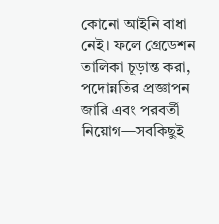কোনো আইনি বাধা নেই। ফলে গ্রেডেশন তালিকা চূড়ান্ত করা, পদোন্নতির প্রজ্ঞাপন জারি এবং পরবর্তী নিয়োগ—সবকিছুই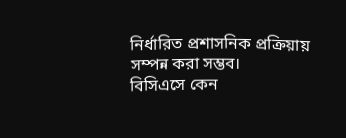নির্ধারিত প্রশাসনিক প্রক্রিয়ায় সম্পন্ন করা সম্ভব।
বিসিএসে কেন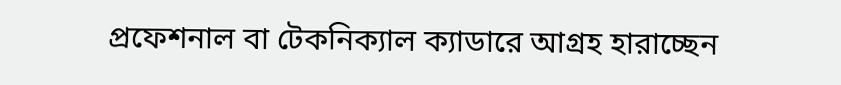প্রফেশনাল বা টেকনিক্যাল ক্যাডারে আগ্রহ হারাচ্ছেন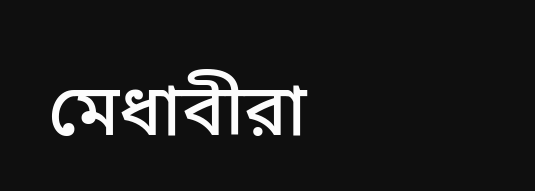মেধাবীরা